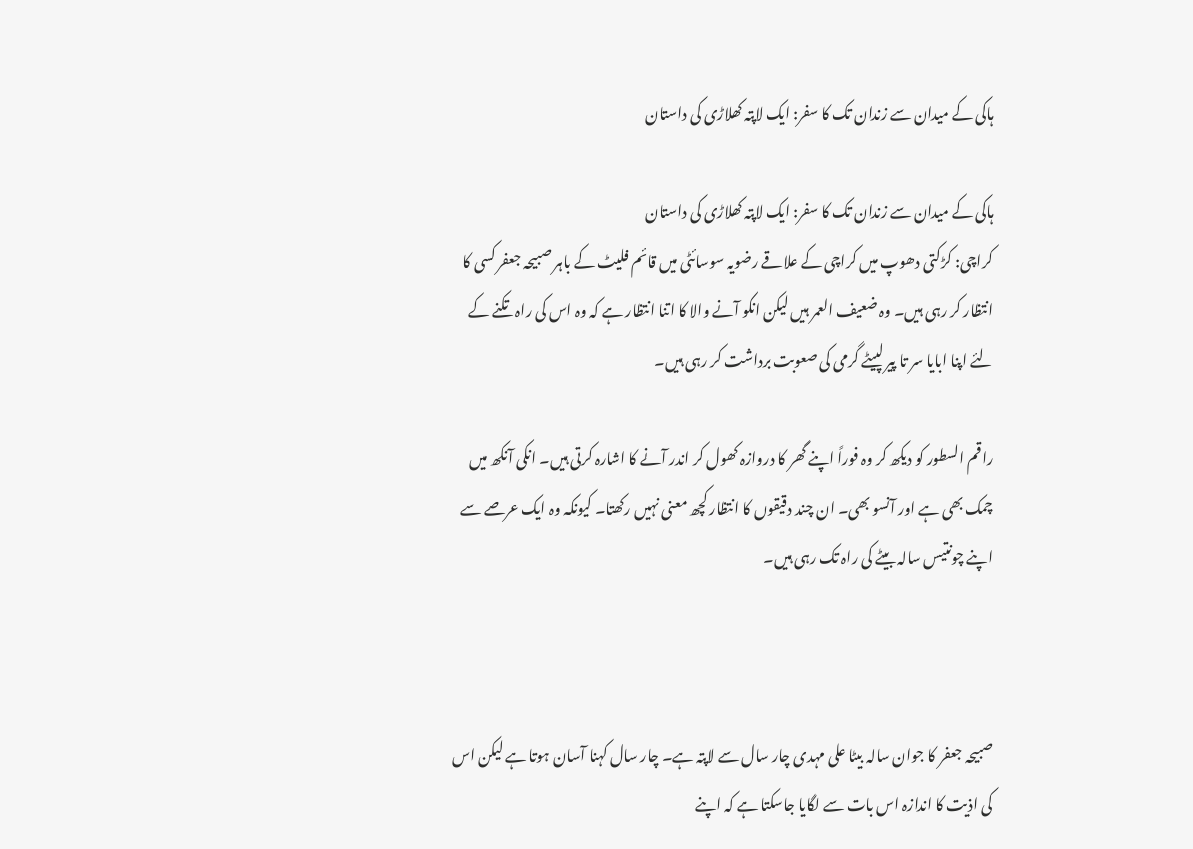ہاکی کے میدان سے زندان تک کا سفر: ایک لاپتہ کھلاڑی کی داستان

ہاکی کے میدان سے زندان تک کا سفر: ایک لاپتہ کھلاڑی کی داستان
کراچی: کڑکتی دھوپ میں کراچی کے علاقے رضویہ سوسائٹی میں قائم فلیٹ کے باہر صبیحہ جعفر کسی کا انتظار کر رہی ہیں۔ وہ ضعیف العمر ہیں لیکن انکو آنے والا کا اتنا انتظار ہے کہ وہ اس کی راہ تکنے کے لئے اپنا ابایا سر تا پیر لپیٹے گرمی کی صعوبت برداشت کر رہی ہیں۔

راقم السطور کو دیکھ کر وہ فوراً اپنے گھر کا دروازہ کھول کر اندر آنے کا اشارہ کرتی ہیں۔ انکی آنکھ میں چمک بھی ہے اور آنسو بھی۔ ان چند دقیقوں کا انتظار کچھ معنی نہیں رکھتا۔ کیونکہ وہ ایک عرصے سے اپنے چونتیس سالہ بیٹے کی راہ تک رہی ہیں۔



صبیحہ جعفر کا جوان سالہ بیٹا علی مہدی چار سال سے لاپتہ ہے۔ چار سال کہنا آسان ہوتا ہے لیکن اس کی اذیت کا اندازہ اس بات سے لگایا جاسکتا ہے کہ اپنے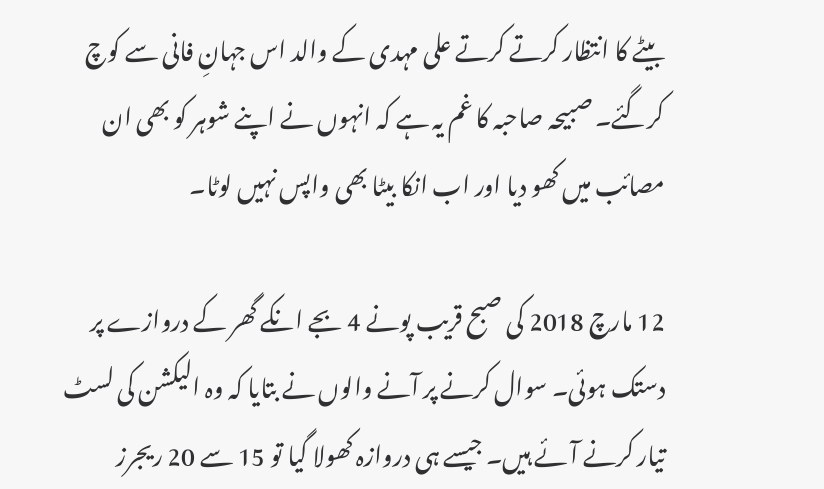بیٹے کا انتظار کرتے کرتے علی مہدی کے والد اس جہانِ فانی سے کوچ کرگئے۔ صبیحہ صاحبہ کا غم یہ ہے کہ انہوں نے اپنے شوہر کو بھی ان مصائب میں کھو دیا اور اب انکا بیٹا بھی واپس نہیں لوٹا۔

12 مارچ 2018 کی صبح قریب پونے 4 بجے انکے گھر کے دروازے پر دستک ہوئی۔ سوال کرنے پر آنے والوں نے بتایا کہ وہ الیکشن کی لسٹ تیار کرنے آئے ہیں۔ جیسے ہی دروازہ کھولا گیا تو 15 سے 20 ریجرز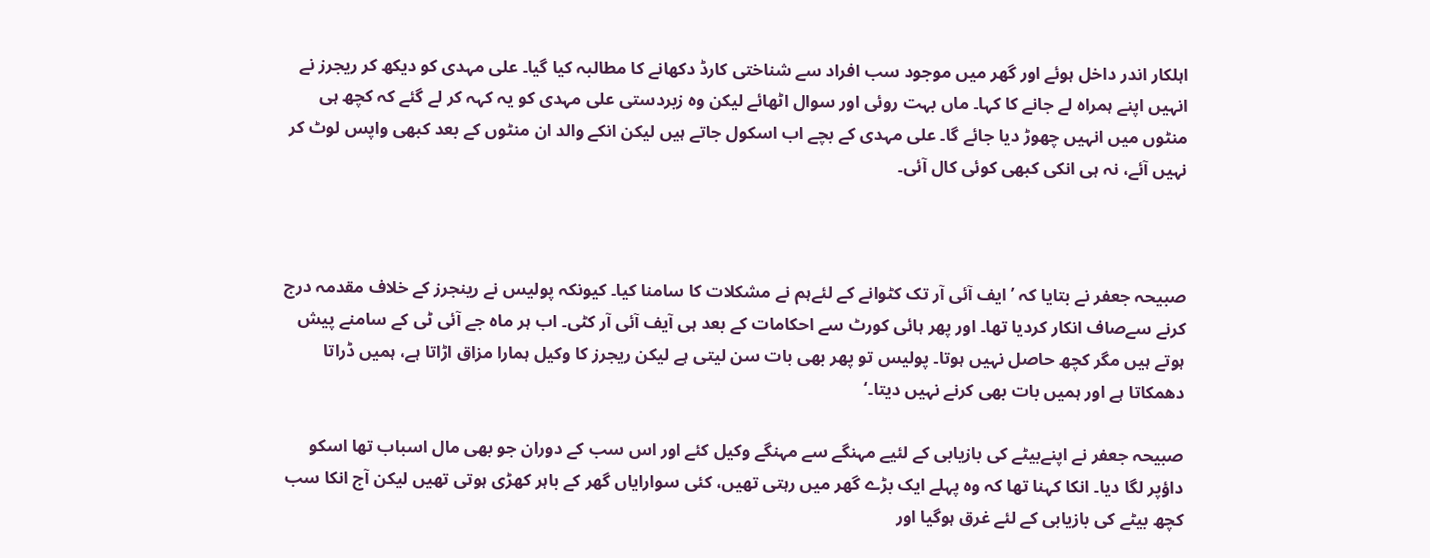اہلکار اندر داخل ہوئے اور گھر میں موجود سب افراد سے شناختی کارڈ دکھانے کا مطالبہ کیا گیا۔ علی مہدی کو دیکھ کر ریجرز نے انہیں اپنے ہمراہ لے جانے کا کہا۔ ماں بہت روئی اور سوال اٹھائے لیکن وہ زبردستی علی مہدی کو یہ کہہ کر لے گئے کہ کچھ ہی منٹوں میں انہیں چھوڑ دیا جائے گا۔ علی مہدی کے بچے اب اسکول جاتے ہیں لیکن انکے والد ان منٹوں کے بعد کبھی واپس لوٹ کر نہیں آئے، نہ ہی انکی کبھی کوئی کال آئی۔



صبیحہ جعفر نے بتایا کہ ’ایف آئی آر تک کٹوانے کے لئےہم نے مشکلات کا سامنا کیا۔ کیونکہ پولیس نے رینجرز کے خلاف مقدمہ درج کرنے سےصاف انکار کردیا تھا۔ اور پھر ہائی کورٹ سے احکامات کے بعد ہی آیف آئی آر کٹی۔ اب ہر ماہ جے آئی ٹی کے سامنے پیش ہوتے ہیں مگر کچھ حاصل نہیں ہوتا۔ پولیس تو پھر بھی بات سن لیتی ہے لیکن ریجرز کا وکیل ہمارا مزاق اڑاتا ہے، ہمیں ڈراتا دھمکاتا ہے اور ہمیں بات بھی کرنے نہیں دیتا۔‘

صبیحہ جعفر نے اپنےبیٹے کی بازیابی کے لئیے مہنگے سے مہنگے وکیل کئے اور اس سب کے دوران جو بھی مال اسباب تھا اسکو داؤپر لگا دیا۔ انکا کہنا تھا کہ وہ پہلے ایک بڑے گھر میں رہتی تھیں، کئی سوارایاں گھر کے باہر کھڑی ہوتی تھیں لیکن آج انکا سب کچھ بیٹے کی بازیابی کے لئے غرق ہوگیا اور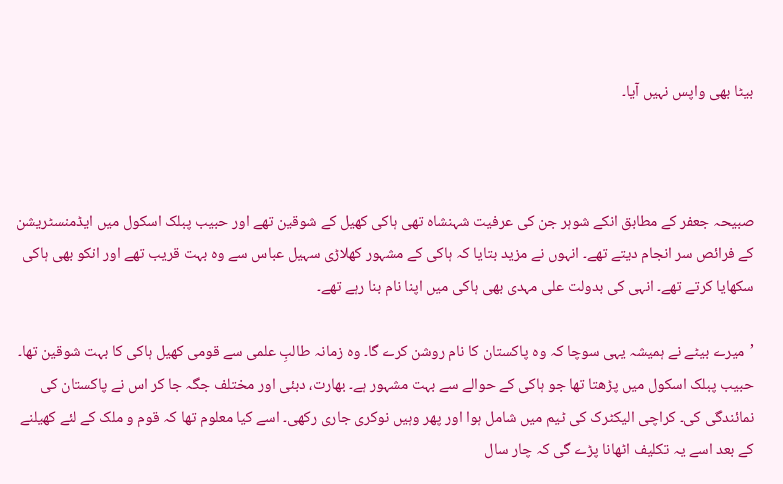بیٹا بھی واپس نہیں آیا۔



صبیحہ جعفر کے مطابق انکے شوہر جن کی عرفیت شہنشاہ تھی ہاکی کھیل کے شوقین تھے اور حبیب پبلک اسکول میں ایڈمنسٹریشن کے فرائص سر انجام دیتے تھے۔ انہوں نے مزید بتایا کہ ہاکی کے مشہور کھلاڑی سہیل عباس سے وہ بہت قریب تھے اور انکو بھی ہاکی سکھایا کرتے تھے۔ انہی کی بدولت علی مہدی بھی ہاکی میں اپنا نام بنا رہے تھے۔

’میرے بیٹے نے ہمیشہ یہی سوچا کہ وہ پاکستان کا نام روشن کرے گا۔ وہ زمانہ طالبِ علمی سے قومی کھیل ہاکی کا بہت شوقین تھا۔ حبیب پبلک اسکول میں پڑھتا تھا جو ہاکی کے حوالے سے بہت مشہور ہے۔ بھارت، دبئی اور مختلف جگہ جا کر اس نے پاکستان کی نمائندگی کی۔ کراچی الیکٹرک کی ٹیم میں شامل ہوا اور پھر وہیں نوکری جاری رکھی۔ اسے کیا معلوم تھا کہ قوم و ملک کے لئے کھیلنے کے بعد اسے یہ تکلیف اٹھانا پڑے گی کہ چار سال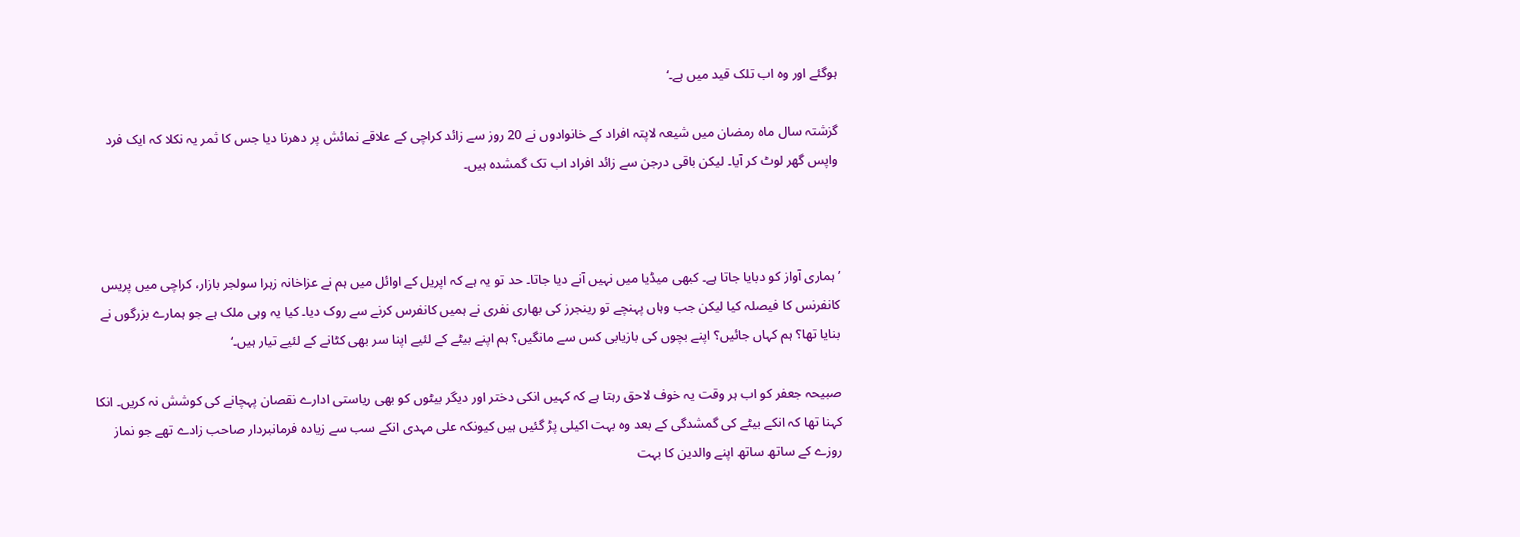ہوگئے اور وہ اب تلک قید میں ہے۔‘

گزشتہ سال ماہ رمضان میں شیعہ لاپتہ افراد کے خانوادوں نے 20 روز سے زائد کراچی کے علاقے نمائش پر دھرنا دیا جس کا ثمر یہ نکلا کہ ایک فرد واپس گھر لوٹ کر آیا۔ لیکن باقی درجن سے زائد افراد اب تک گمشدہ ہیں۔



’ہماری آواز کو دبایا جاتا ہے۔ کبھی میڈیا میں نہیں آنے دیا جاتا۔ حد تو یہ ہے کہ اپریل کے اوائل میں ہم نے عزاخانہ زہرا سولجر بازار، کراچی میں پریس کانفرنس کا فیصلہ کیا لیکن جب وہاں پہنچے تو رینجرز کی بھاری نفری نے ہمیں کانفرس کرنے سے روک دیا۔ کیا یہ وہی ملک ہے جو ہمارے بزرگوں نے بنایا تھا؟ ہم کہاں جائیں؟ اپنے بچوں کی بازیابی کس سے مانگیں؟ ہم اپنے بیٹے کے لئیے اپنا سر بھی کٹانے کے لئیے تیار ہیں۔‘

صبیحہ جعفر کو اب ہر وقت یہ خوف لاحق رہتا ہے کہ کہیں انکی دختر اور دیگر بیٹوں کو بھی ریاستی ادارے نقصان پہچانے کی کوشش نہ کریں۔ انکا کہنا تھا کہ انکے بیٹے کی گمشدگی کے بعد وہ بہت اکیلی پڑ گئیں ہیں کیونکہ علی مہدی انکے سب سے زیادہ فرمانبردار صاحب زادے تھے جو نماز روزے کے ساتھ ساتھ اپنے والدین کا بہت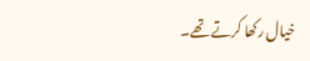خیال رکھا کرتے تھے۔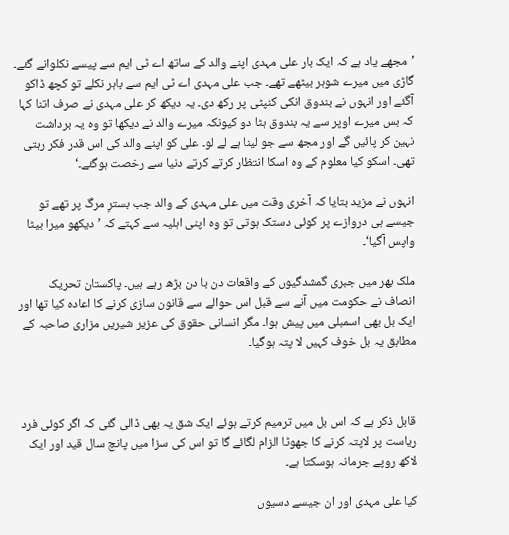’مجھے یاد ہے کہ ایک بار علی مہدی اپنے والد کے ساتھ اے ٹی ایم سے پیسے نکلوانے گئے۔ گاڑی میں میرے شوہر بیٹھے تھے۔ جب علی مہدی اے ٹی ایم سے باہر نکلے تو کچھ ڈاکو آگئے اور انہوں نے بندوق انکی کنپٹی پر رکھ دی۔ یہ دیکھ کر علی مہدی نے صرف اتنا کہا کہ بس میرے اوپر سے یہ بندوق ہٹا دو کیونکہ میرے والد نے دیکھا تو وہ یہ برداشت نہین کر پائیں گے اور مجھ سے جو لینا ہے لے لو۔ علی کو اپنے والد کی اس قدر فکر رہتی تھی۔ اسکو کیا معلوم کے وہ اسکا انتظار کرتے کرتے دنیا سے رخصت ہوگئے۔‘

انہوں نے مزید بتایا کہ آخری وقت میں علی مہدی کے والد جب بسترِ مرگ پر تھے تو جیسے ہی دروازے پر کوئی دستک ہوتی تو وہ اپنی اہلیہ سے کہتے کہ ’دیکھو میرا بیٹا واپس آگیا‘۔

ملک بھر میں جبری گمشدگیوں کے واقعات دن با دن بڑھ رہے ہیں۔ پاکستان تحریک انصاف نے حکومت میں آنے سے قبل اس حوالے سے قانون سازی کرنے کا اعادہ کیا تھا اور ایک بل بھی اسمبلی میں پیش ہوا۔ مگر انسانی حقوق کی عزیر شیریں مزاری صاحبہ کے مطابق یہ بل خوف کہیں لا پتہ ہوگیا۔



قابل ذکر ہے کہ اس بل میں ترمیم کرتے ہوئے ایک شق یہ بھی ڈالی گئی کہ اگر کوئی فرد ریاست پر لاپتہ کرنے کا جھوٹا الزام لگائے گا تو اس کی سزا میں پانچ سال قید اور ایک لاکھ روپے جرمانہ ہوسکتا ہے۔

کیا علی مہدی اور ان جیسے دسیوں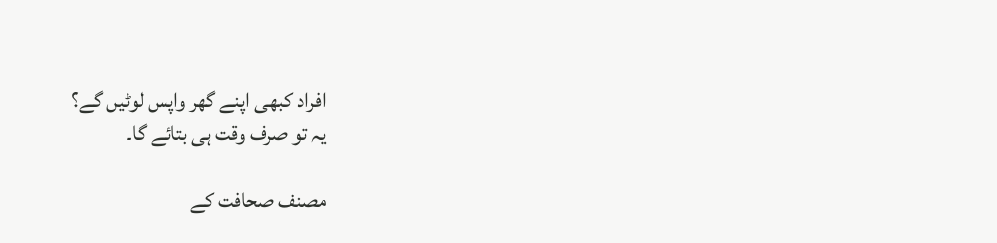افراد کبھی اپنے گھر واپس لوٹیں گے؟
یہ تو صرف وقت ہی بتائے گا۔

مصنف صحافت کے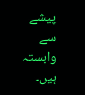پیشے سے وابستہ ہیں۔